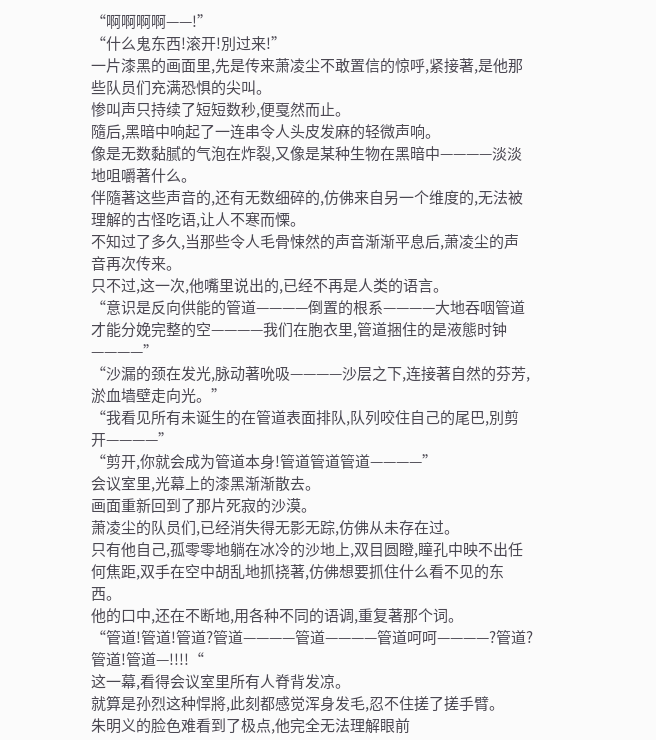“啊啊啊啊——!”
“什么鬼东西!滚开!別过来!”
一片漆黑的画面里,先是传来萧凌尘不敢置信的惊呼,紧接著,是他那些队员们充满恐惧的尖叫。
惨叫声只持续了短短数秒,便戛然而止。
隨后,黑暗中响起了一连串令人头皮发麻的轻微声响。
像是无数黏腻的气泡在炸裂,又像是某种生物在黑暗中————淡淡地咀嚼著什么。
伴隨著这些声音的,还有无数细碎的,仿佛来自另一个维度的,无法被理解的古怪吃语,让人不寒而慄。
不知过了多久,当那些令人毛骨悚然的声音渐渐平息后,萧凌尘的声音再次传来。
只不过,这一次,他嘴里说出的,已经不再是人类的语言。
“意识是反向供能的管道————倒置的根系————大地吞咽管道才能分娩完整的空————我们在胞衣里,管道捆住的是液態时钟————”
“沙漏的颈在发光,脉动著吮吸————沙层之下,连接著自然的芬芳,淤血墙壁走向光。”
“我看见所有未诞生的在管道表面排队,队列咬住自己的尾巴,別剪开————”
“剪开,你就会成为管道本身!管道管道管道————”
会议室里,光幕上的漆黑渐渐散去。
画面重新回到了那片死寂的沙漠。
萧凌尘的队员们,已经消失得无影无踪,仿佛从未存在过。
只有他自己,孤零零地躺在冰冷的沙地上,双目圆瞪,瞳孔中映不出任何焦距,双手在空中胡乱地抓挠著,仿佛想要抓住什么看不见的东西。
他的口中,还在不断地,用各种不同的语调,重复著那个词。
“管道!管道!管道?管道————管道————管道呵呵————?管道?管道!管道—!!!!“
这一幕,看得会议室里所有人脊背发凉。
就算是孙烈这种悍將,此刻都感觉浑身发毛,忍不住搓了搓手臂。
朱明义的脸色难看到了极点,他完全无法理解眼前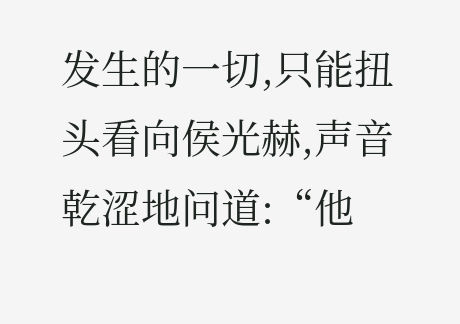发生的一切,只能扭头看向侯光赫,声音乾涩地问道:“他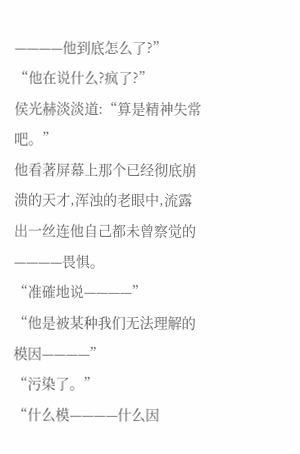————他到底怎么了?”
“他在说什么?疯了?”
侯光赫淡淡道:“算是精神失常吧。”
他看著屏幕上那个已经彻底崩溃的天才,浑浊的老眼中,流露出一丝连他自己都未曾察觉的————畏惧。
“准確地说————”
“他是被某种我们无法理解的模因————”
“污染了。”
“什么模————什么因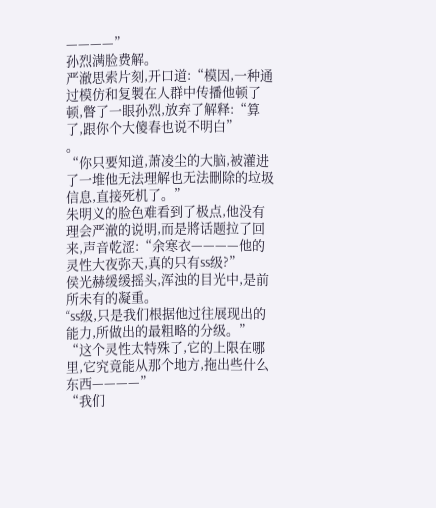————”
孙烈满脸费解。
严澈思索片刻,开口道:“模因,一种通过模仿和复製在人群中传播他顿了顿,瞥了一眼孙烈,放弃了解释:“算了,跟你个大傻春也说不明白”
。
“你只要知道,萧凌尘的大脑,被灌进了一堆他无法理解也无法刪除的垃圾信息,直接死机了。”
朱明义的脸色难看到了极点,他没有理会严澈的说明,而是將话题拉了回来,声音乾涩:“余寒衣————他的灵性大夜弥天,真的只有ss级?”
侯光赫缓缓摇头,浑浊的目光中,是前所未有的凝重。
“ss级,只是我们根据他过往展现出的能力,所做出的最粗略的分级。”
“这个灵性太特殊了,它的上限在哪里,它究竟能从那个地方,拖出些什么东西————”
“我们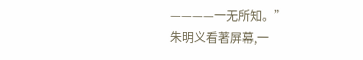————一无所知。”
朱明义看著屏幕,一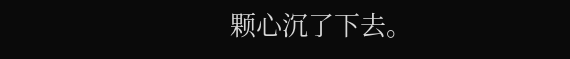颗心沉了下去。